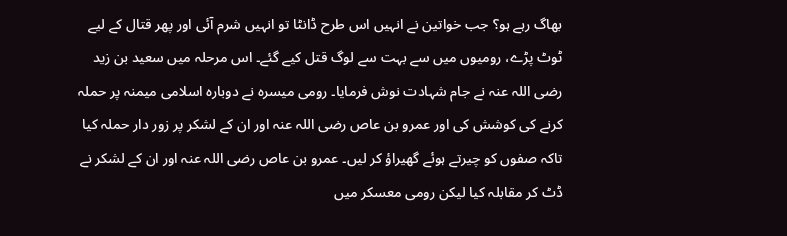بھاگ رہے ہو؟ جب خواتین نے انہیں اس طرح ڈانٹا تو انہیں شرم آئی اور پھر قتال کے لیے ٹوٹ پڑے، رومیوں میں سے بہت سے لوگ قتل کیے گئے۔ اس مرحلہ میں سعید بن زید رضی اللہ عنہ نے جام شہادت نوش فرمایا۔ رومی میسرہ نے دوبارہ اسلامی میمنہ پر حملہ کرنے کی کوشش کی اور عمرو بن عاص رضی اللہ عنہ اور ان کے لشکر پر زور دار حملہ کیا تاکہ صفوں کو چیرتے ہوئے گھیراؤ کر لیں۔ عمرو بن عاص رضی اللہ عنہ اور ان کے لشکر نے ڈٹ کر مقابلہ کیا لیکن رومی معسکر میں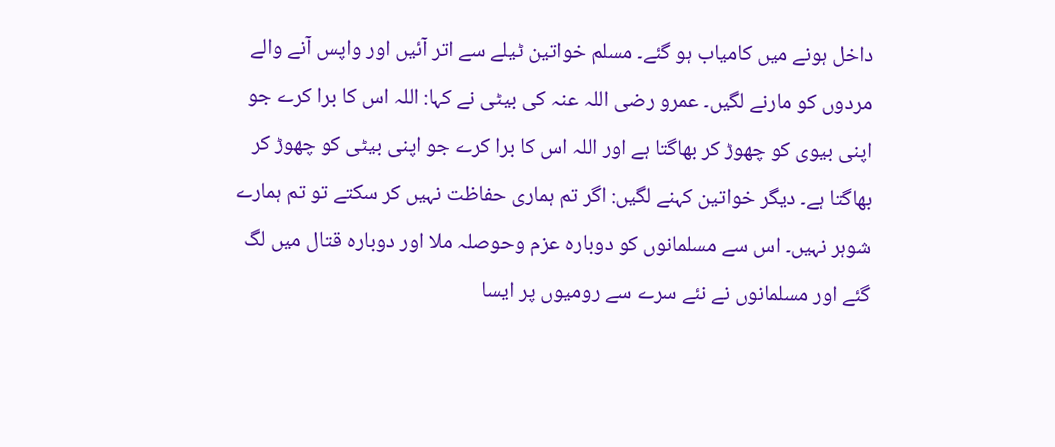داخل ہونے میں کامیاب ہو گئے۔ مسلم خواتین ٹیلے سے اتر آئیں اور واپس آنے والے مردوں کو مارنے لگیں۔ عمرو رضی اللہ عنہ کی بیٹی نے کہا: اللہ اس کا برا کرے جو اپنی بیوی کو چھوڑ کر بھاگتا ہے اور اللہ اس کا برا کرے جو اپنی بیٹی کو چھوڑ کر بھاگتا ہے۔ دیگر خواتین کہنے لگیں: اگر تم ہماری حفاظت نہیں کر سکتے تو تم ہمارے شوہر نہیں۔ اس سے مسلمانوں کو دوبارہ عزم وحوصلہ ملا اور دوبارہ قتال میں لگ گئے اور مسلمانوں نے نئے سرے سے رومیوں پر ایسا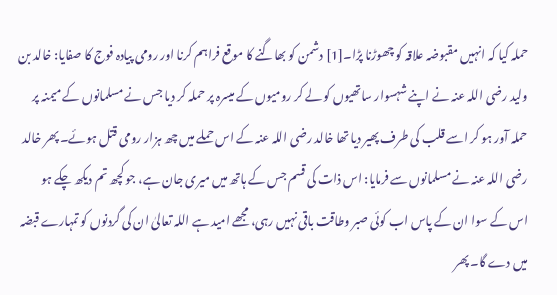حملہ کیا کہ انہیں مقبوضہ علاقہ کو چھوڑنا پڑا۔[1] دشمن کو بھاگنے کا موقع فراہم کرنا اور رومی پیادہ فوج کا صفایا: خالد بن ولید رضی اللہ عنہ نے اپنے شہسوار ساتھیوں کو لے کر رومیوں کے میسرہ پر حملہ کر دیا جس نے مسلمانوں کے میمنہ پر حملہ آور ہو کر اسے قلب کی طرف پھیر دیا تھا خالد رضی اللہ عنہ کے اس حملے میں چھ ہزار رومی قتل ہوئے۔ پھر خالد رضی اللہ عنہ نے مسلمانوں سے فرمایا: اس ذات کی قسم جس کے ہاتھ میں میری جان ہے، جو کچھ تم دیکھ چکے ہو اس کے سوا ان کے پاس اب کوئی صبر وطاقت باقی نہیں رہی، مجھے امید ہے اللہ تعالیٰ ان کی گردنوں کو تمہارے قبضہ میں دے گا۔ پھر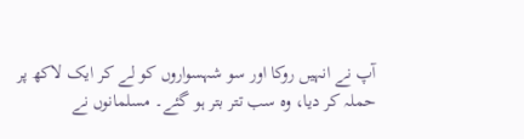آپ نے انہیں روکا اور سو شہسواروں کو لے کر ایک لاکھ پر حملہ کر دیا، وہ سب تتر بتر ہو گئے۔ مسلمانوں نے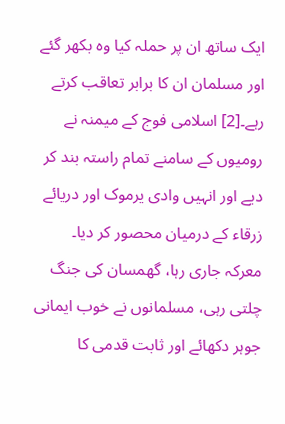ایک ساتھ ان پر حملہ کیا وہ بکھر گئے اور مسلمان ان کا برابر تعاقب کرتے رہے۔[2] اسلامی فوج کے میمنہ نے رومیوں کے سامنے تمام راستہ بند کر دیے اور انہیں وادی یرموک اور دریائے زرقاء کے درمیان محصور کر دیا۔ معرکہ جاری رہا، گھمسان کی جنگ چلتی رہی، مسلمانوں نے خوب ایمانی جوہر دکھائے اور ثابت قدمی کا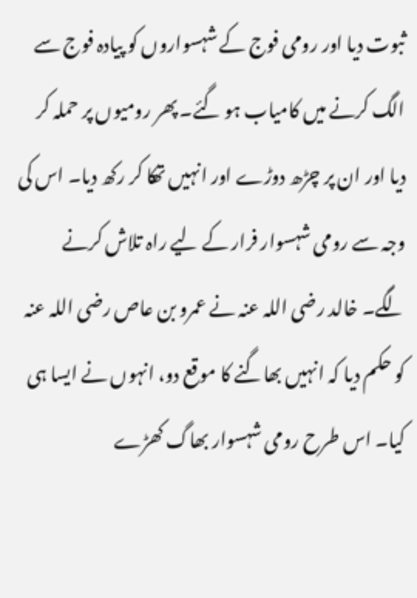ثبوت دیا اور رومی فوج کے شہسواروں کو پیادہ فوج سے الگ کرنے میں کامیاب ہو گئے۔ پھر رومیوں پر حملہ کر دیا اور ان پر چڑھ دوڑے اور انہیں تھکا کر رکھ دیا۔ اس کی وجہ سے رومی شہسوار فرار کے لیے راہ تلاش کرنے لگے۔ خالد رضی اللہ عنہ نے عمرو بن عاص رضی اللہ عنہ کو حکم دیا کہ انہیں بھاگنے کا موقع دو، انہوں نے ایسا ہی کیا۔ اس طرح رومی شہسوار بھاگ کھڑے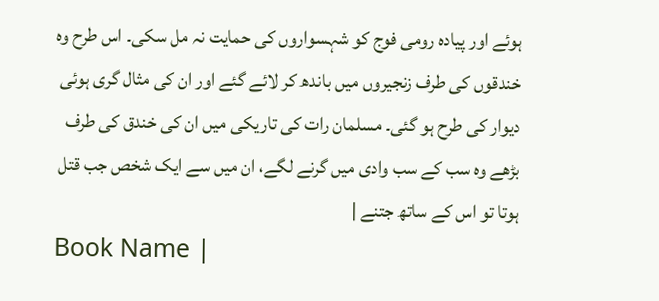ہوئے اور پیادہ رومی فوج کو شہسواروں کی حمایت نہ مل سکی۔ اس طرح وہ خندقوں کی طرف زنجیروں میں باندھ کر لائے گئے اور ان کی مثال گری ہوئی دیوار کی طرح ہو گئی۔ مسلمان رات کی تاریکی میں ان کی خندق کی طرف بڑھے وہ سب کے سب وادی میں گرنے لگے، ان میں سے ایک شخص جب قتل ہوتا تو اس کے ساتھ جتنے |
Book Name |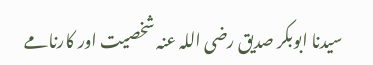سیدنا ابوبکر صدیق رضی اللہ عنہ شخصیت اور کارنامے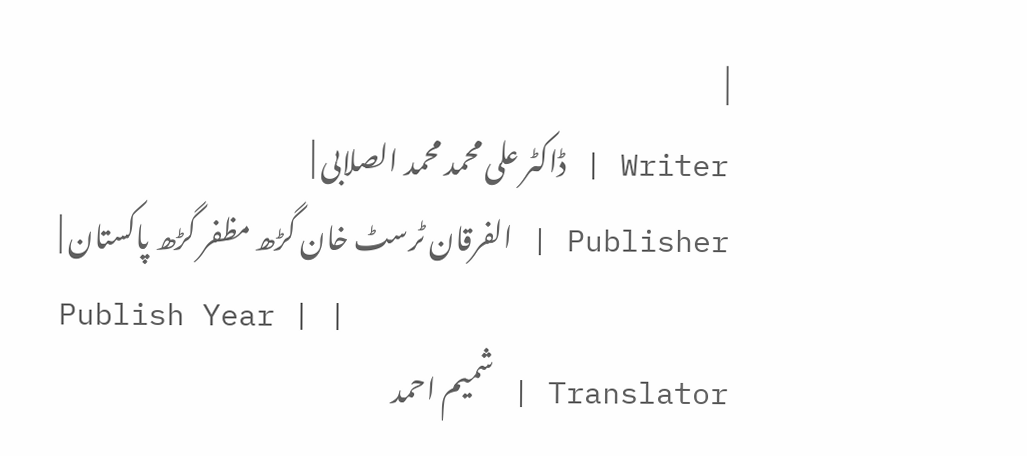|
Writer | ڈاکٹر علی محمد محمد الصلابی |
Publisher | الفرقان ٹرسٹ خان گڑھ مظفر گڑھ پاکستان |
Publish Year | |
Translator | شمیم احمد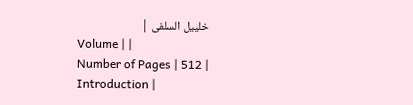خلییل السلفی |
Volume | |
Number of Pages | 512 |
Introduction |